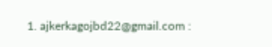1. ajkerkagojbd22@gmail.com :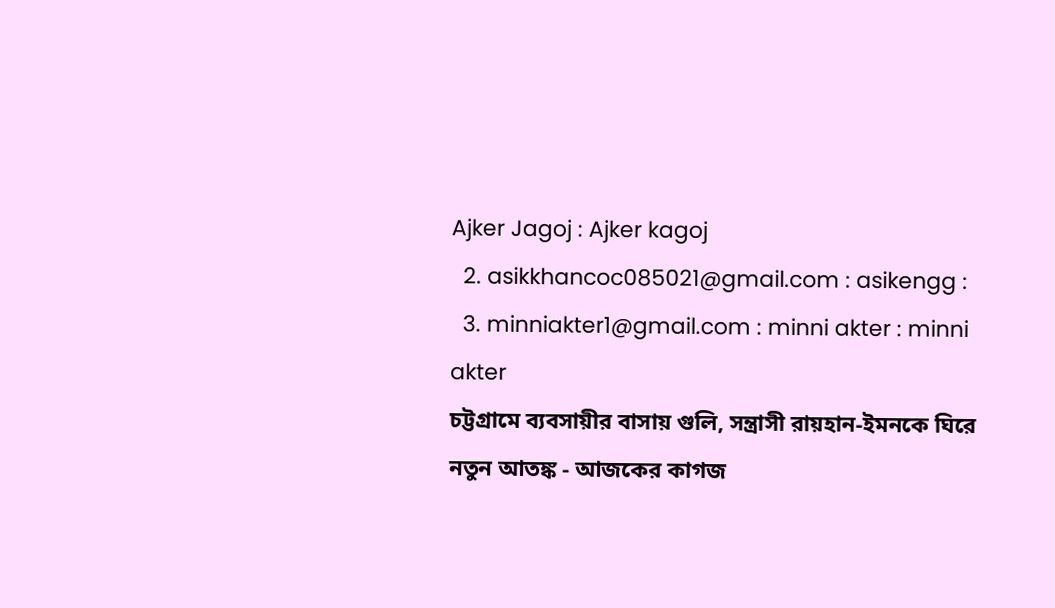Ajker Jagoj : Ajker kagoj
  2. asikkhancoc085021@gmail.com : asikengg :
  3. minniakter1@gmail.com : minni akter : minni akter
চট্টগ্রামে ব্যবসায়ীর বাসায় গুলি, সন্ত্রাসী রায়হান-ইমনকে ঘিরে নতুন আতঙ্ক - আজকের কাগজ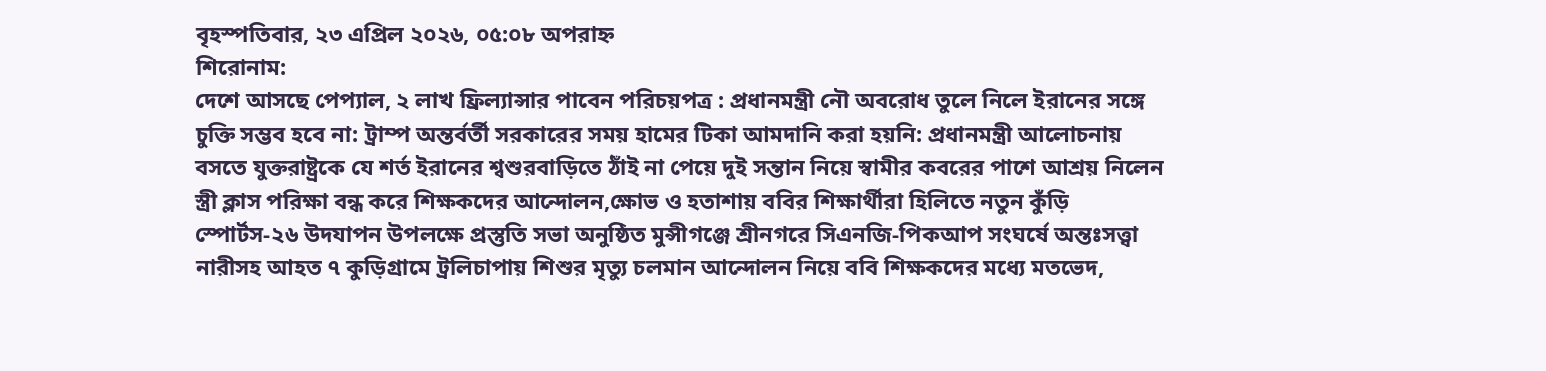বৃহস্পতিবার, ২৩ এপ্রিল ২০২৬, ০৫:০৮ অপরাহ্ন
শিরোনাম:
দেশে আসছে পেপ্যাল, ২ লাখ ফ্রিল্যান্সার পাবেন পরিচয়পত্র : প্রধানমন্ত্রী নৌ অবরোধ তুলে নিলে ইরানের সঙ্গে চুক্তি সম্ভব হবে না: ট্রাম্প অন্তর্বর্তী সরকারের সময় হামের টিকা আমদানি করা হয়নি: প্রধানমন্ত্রী আলোচনায় বসতে যুক্তরাষ্ট্রকে যে শর্ত ইরানের শ্বশুরবাড়িতে ঠাঁই না পেয়ে দুই সন্তান নিয়ে স্বামীর কবরের পাশে আশ্রয় নিলেন স্ত্রী ক্লাস পরিক্ষা বন্ধ করে শিক্ষকদের আন্দোলন,ক্ষোভ ও হতাশায় ববির শিক্ষার্থীরা হিলিতে নতুন কুঁড়ি স্পোর্টস-২৬ উদযাপন উপলক্ষে প্রস্তুতি সভা অনুষ্ঠিত মুন্সীগঞ্জে শ্রীনগরে সিএনজি-পিকআপ সংঘর্ষে অন্তঃসত্ত্বা নারীসহ আহত ৭ কুড়িগ্রামে ট্রলিচাপায় শিশুর মৃত্যু চলমান আন্দোলন নিয়ে ববি শিক্ষকদের মধ্যে মতভেদ,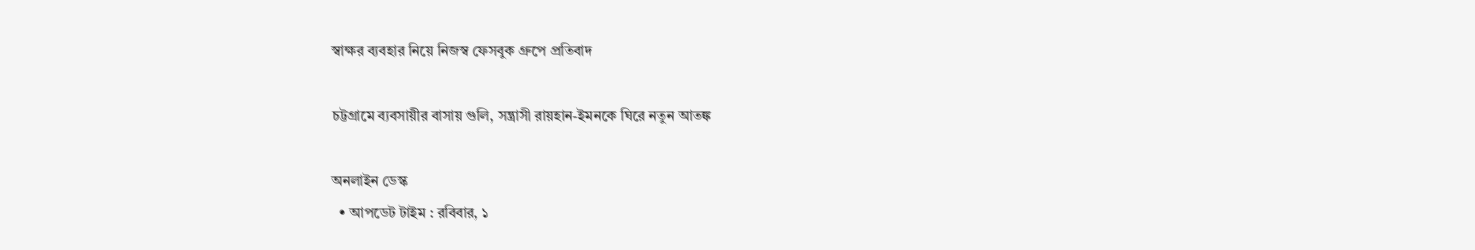স্বাক্ষর ব্যবহার নিয়ে নিজস্ব ফেসবুক গ্রুপে প্রতিবাদ

চট্টগ্রামে ব্যবসায়ীর বাসায় গুলি, সন্ত্রাসী রায়হান-ইমনকে ঘিরে নতুন আতঙ্ক

অনলাইন ডেস্ক
  • আপডেট টাইম : রবিবার, ১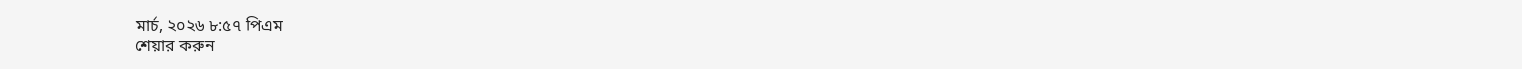মার্চ, ২০২৬ ৮:৫৭ পিএম
শেয়ার করুন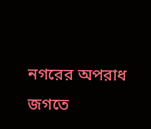নগরের অপরাধ জগতে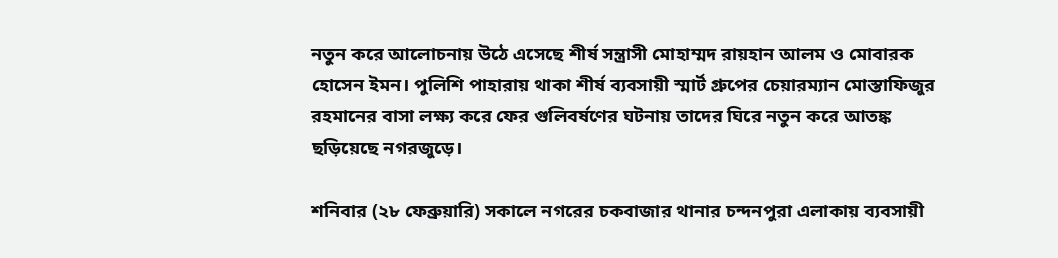নতুন করে আলোচনায় উঠে এসেছে শীর্ষ সন্ত্রাসী মোহাম্মদ রায়হান আলম ও মোবারক হোসেন ইমন। পুলিশি পাহারায় থাকা শীর্ষ ব্যবসায়ী স্মার্ট গ্রুপের চেয়ারম্যান মোস্তাফিজুর রহমানের বাসা লক্ষ্য করে ফের গুলিবর্ষণের ঘটনায় তাদের ঘিরে নতুন করে আতঙ্ক ছড়িয়েছে নগরজুড়ে।

শনিবার (২৮ ফেব্রুয়ারি) সকালে নগরের চকবাজার থানার চন্দনপুরা এলাকায় ব্যবসায়ী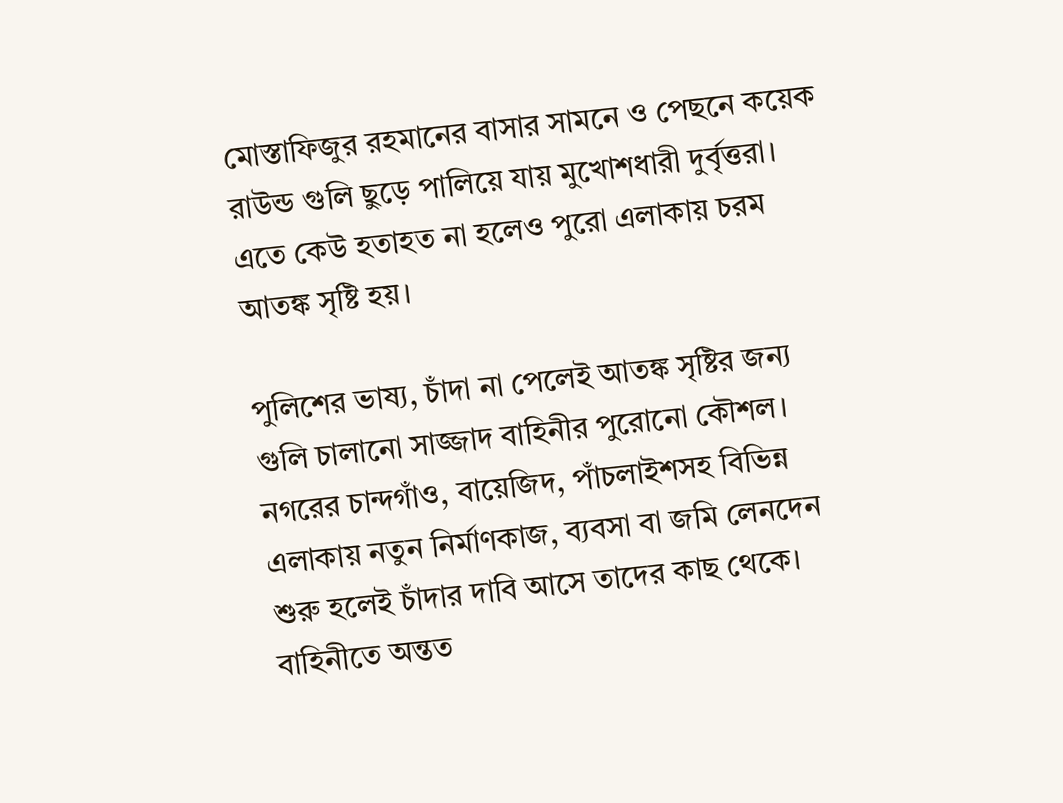মোস্তাফিজুর রহমানের বাসার সামনে ও পেছনে কয়েক রাউন্ড গুলি ছুড়ে পালিয়ে যায় মুখোশধারী দুর্বৃত্তরা। এতে কেউ হতাহত না হলেও পুরো এলাকায় চরম আতঙ্ক সৃষ্টি হয়।

পুলিশের ভাষ্য, চাঁদা না পেলেই আতঙ্ক সৃষ্টির জন্য গুলি চালানো সাজ্জাদ বাহিনীর পুরোনো কৌশল। নগরের চান্দগাঁও, বায়েজিদ, পাঁচলাইশসহ বিভিন্ন এলাকায় নতুন নির্মাণকাজ, ব্যবসা বা জমি লেনদেন শুরু হলেই চাঁদার দাবি আসে তাদের কাছ থেকে। বাহিনীতে অন্তত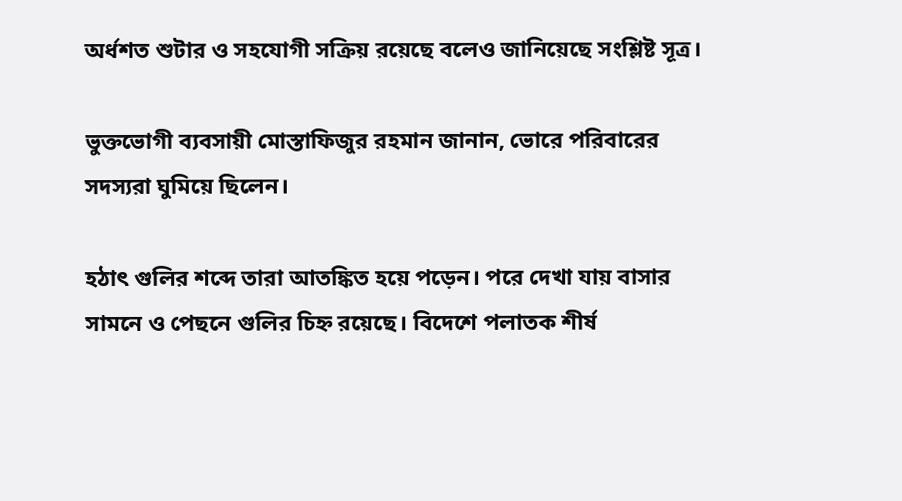অর্ধশত শুটার ও সহযোগী সক্রিয় রয়েছে বলেও জানিয়েছে সংশ্লিষ্ট সূত্র।

ভুক্তভোগী ব্যবসায়ী মোস্তাফিজুর রহমান জানান, ভোরে পরিবারের সদস্যরা ঘুমিয়ে ছিলেন।

হঠাৎ গুলির শব্দে তারা আতঙ্কিত হয়ে পড়েন। পরে দেখা যায় বাসার সামনে ও পেছনে গুলির চিহ্ন রয়েছে। বিদেশে পলাতক শীর্ষ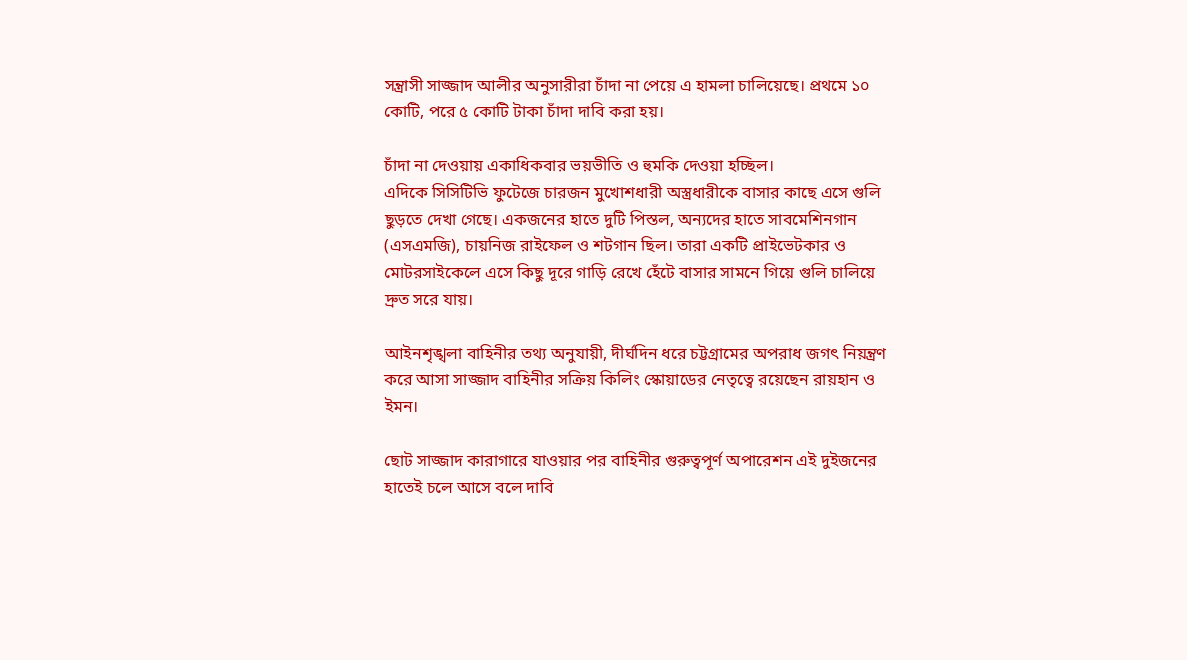সন্ত্রাসী সাজ্জাদ আলীর অনুসারীরা চাঁদা না পেয়ে এ হামলা চালিয়েছে। প্রথমে ১০ কোটি, পরে ৫ কোটি টাকা চাঁদা দাবি করা হয়।

চাঁদা না দেওয়ায় একাধিকবার ভয়ভীতি ও হুমকি দেওয়া হচ্ছিল।
এদিকে সিসিটিভি ফুটেজে চারজন মুখোশধারী অস্ত্রধারীকে বাসার কাছে এসে গুলি ছুড়তে দেখা গেছে। একজনের হাতে দুটি পিস্তল, অন্যদের হাতে সাবমেশিনগান (এসএমজি), চায়নিজ রাইফেল ও শটগান ছিল। তারা একটি প্রাইভেটকার ও মোটরসাইকেলে এসে কিছু দূরে গাড়ি রেখে হেঁটে বাসার সামনে গিয়ে গুলি চালিয়ে দ্রুত সরে যায়।

আইনশৃঙ্খলা বাহিনীর তথ্য অনুযায়ী, দীর্ঘদিন ধরে চট্টগ্রামের অপরাধ জগৎ নিয়ন্ত্রণ করে আসা সাজ্জাদ বাহিনীর সক্রিয় কিলিং স্কোয়াডের নেতৃত্বে রয়েছেন রায়হান ও ইমন।

ছোট সাজ্জাদ কারাগারে যাওয়ার পর বাহিনীর গুরুত্বপূর্ণ অপারেশন এই দুইজনের হাতেই চলে আসে বলে দাবি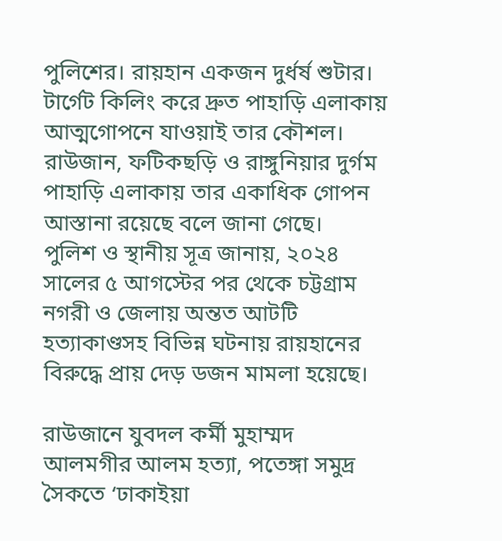পুলিশের। রায়হান একজন দুর্ধর্ষ শুটার। টার্গেট কিলিং করে দ্রুত পাহাড়ি এলাকায় আত্মগোপনে যাওয়াই তার কৌশল। রাউজান, ফটিকছড়ি ও রাঙ্গুনিয়ার দুর্গম পাহাড়ি এলাকায় তার একাধিক গোপন আস্তানা রয়েছে বলে জানা গেছে।
পুলিশ ও স্থানীয় সূত্র জানায়, ২০২৪ সালের ৫ আগস্টের পর থেকে চট্টগ্রাম নগরী ও জেলায় অন্তত আটটি হত্যাকাণ্ডসহ বিভিন্ন ঘটনায় রায়হানের বিরুদ্ধে প্রায় দেড় ডজন মামলা হয়েছে।

রাউজানে যুবদল কর্মী মুহাম্মদ আলমগীর আলম হত্যা, পতেঙ্গা সমুদ্র সৈকতে ‘ঢাকাইয়া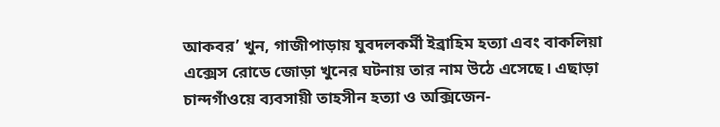আকবর’ খুন, গাজীপাড়ায় যুবদলকর্মী ইব্রাহিম হত্যা এবং বাকলিয়া এক্সেস রোডে জোড়া খুনের ঘটনায় তার নাম উঠে এসেছে। এছাড়া চান্দগাঁওয়ে ব্যবসায়ী তাহসীন হত্যা ও অক্সিজেন-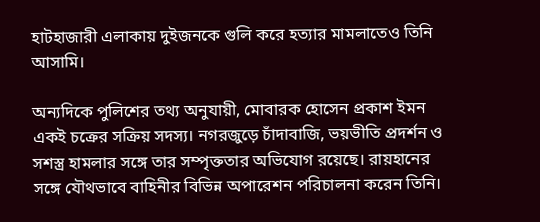হাটহাজারী এলাকায় দুইজনকে গুলি করে হত্যার মামলাতেও তিনি আসামি।

অন্যদিকে পুলিশের তথ্য অনুযায়ী, মোবারক হোসেন প্রকাশ ইমন একই চক্রের সক্রিয় সদস্য। নগরজুড়ে চাঁদাবাজি, ভয়ভীতি প্রদর্শন ও সশস্ত্র হামলার সঙ্গে তার সম্পৃক্ততার অভিযোগ রয়েছে। রায়হানের সঙ্গে যৌথভাবে বাহিনীর বিভিন্ন অপারেশন পরিচালনা করেন তিনি।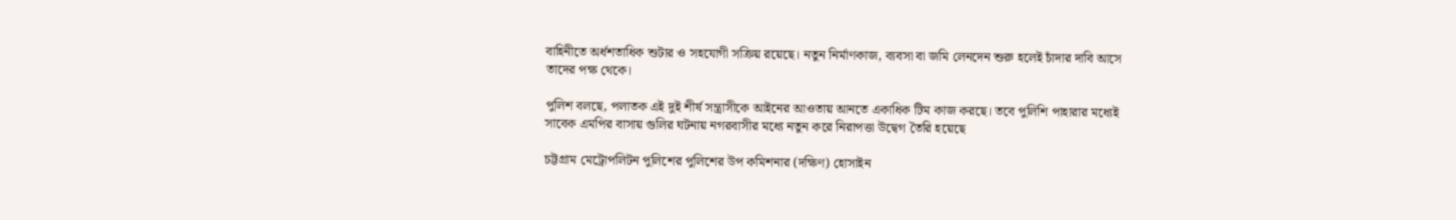বাহিনীতে অর্ধশতাধিক শুটার ও সহযোগী সক্রিয় রয়েছে। নতুন নির্মাণকাজ, ব্যবসা বা জমি লেনদেন শুরু হলেই চাঁদার দাবি আসে তাদের পক্ষ থেকে।

পুলিশ বলছে, পলাতক এই দুই শীর্ষ সন্ত্রাসীকে আইনের আওতায় আনতে একাধিক টিম কাজ করছে। তবে পুলিশি পাহারার মধ্যেই সাবেক এমপির বাসায় গুলির ঘটনায় নগরবাসীর মধ্যে নতুন করে নিরাপত্তা উদ্বেগ তৈরি হয়েছে

চট্টগ্রাম মেট্রোপলিটন পুলিশের পুলিশের উপ কমিশনার (দক্ষিণ) হোসাইন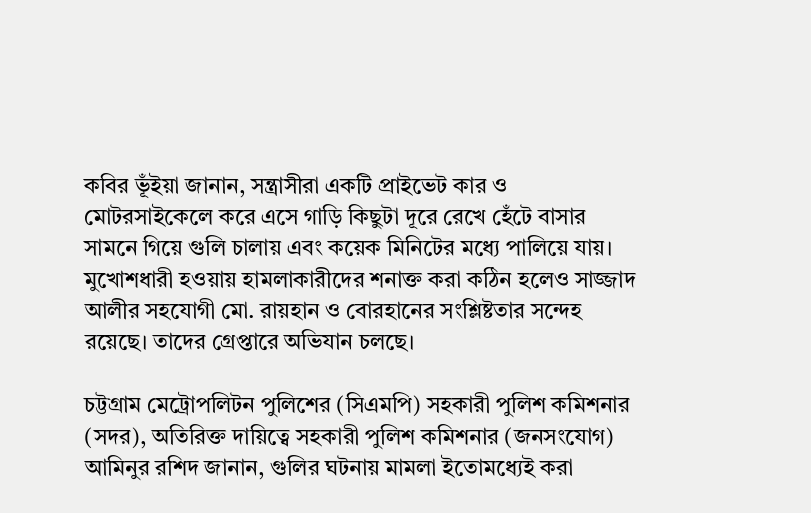কবির ভূঁইয়া জানান, সন্ত্রাসীরা একটি প্রাইভেট কার ও মোটরসাইকেলে করে এসে গাড়ি কিছুটা দূরে রেখে হেঁটে বাসার সামনে গিয়ে গুলি চালায় এবং কয়েক মিনিটের মধ্যে পালিয়ে যায়। মুখোশধারী হওয়ায় হামলাকারীদের শনাক্ত করা কঠিন হলেও সাজ্জাদ আলীর সহযোগী মো. রায়হান ও বোরহানের সংশ্লিষ্টতার সন্দেহ রয়েছে। তাদের গ্রেপ্তারে অভিযান চলছে।

চট্টগ্রাম মেট্রোপলিটন পুলিশের (সিএমপি) সহকারী পুলিশ কমিশনার (সদর), অতিরিক্ত দায়িত্বে সহকারী পুলিশ কমিশনার (জনসংযোগ) আমিনুর রশিদ জানান, গুলির ঘটনায় মামলা ইতোমধ্যেই করা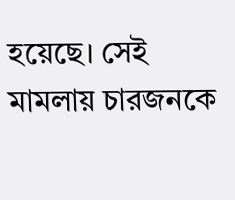হয়েছে। সেই মামলায় চারজনকে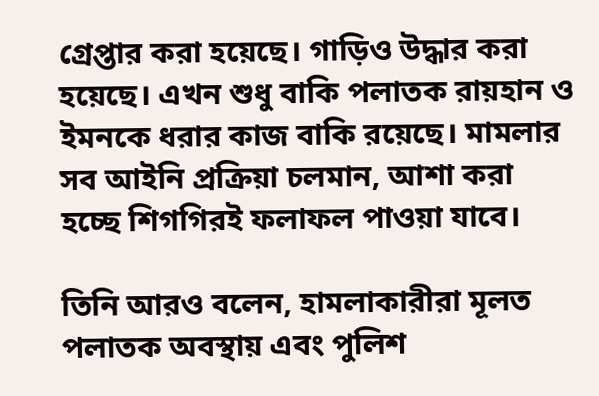গ্রেপ্তার করা হয়েছে। গাড়িও উদ্ধার করা হয়েছে। এখন শুধু বাকি পলাতক রায়হান ও ইমনকে ধরার কাজ বাকি রয়েছে। মামলার সব আইনি প্রক্রিয়া চলমান, আশা করা হচ্ছে শিগগিরই ফলাফল পাওয়া যাবে।

তিনি আরও বলেন, হামলাকারীরা মূলত পলাতক অবস্থায় এবং পুলিশ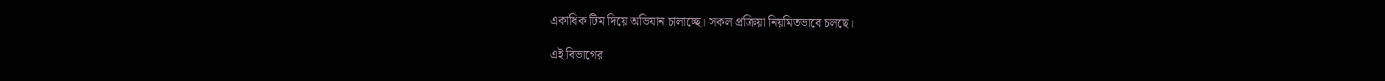একাধিক টিম দিয়ে অভিযান চালাচ্ছে। সকল প্রক্রিয়া নিয়মিতভাবে চলছে।

এই বিভাগের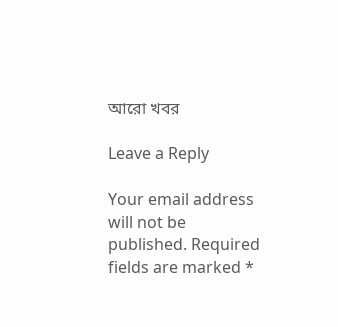আরো খবর

Leave a Reply

Your email address will not be published. Required fields are marked *